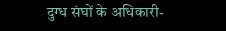दुग्ध संघों के अधिकारी-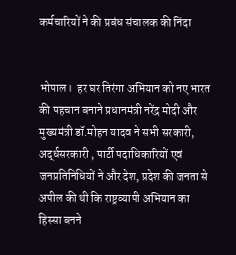कर्मचारियों ने की प्रबंध संचालक की निंदा


भोपाल।  हर घर तिरंगा अभियान को नए भारत की पहचान बनाने प्रधानमंत्री नरेंद्र मोदी और मुख्यमंत्री डॉ.मोहन यादव ने सभी सरकारी, अर्द्धसरकारी , पार्टी पदाधिकारियों एवं जनप्रतिनिधियों ने और देश, प्रदेश की जनता से अपील की थी कि राष्ट्रव्यापी अभियान का हिस्सा बनने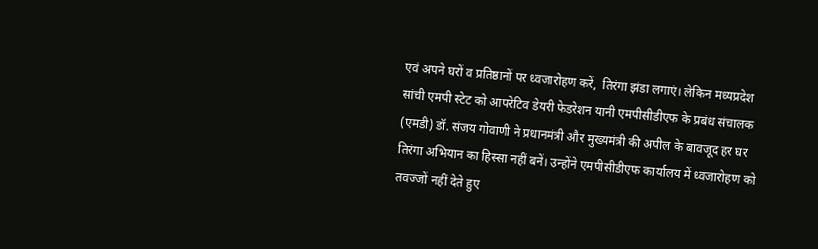एवं अपने घरों व प्रतिष्ठानों पर ध्वजारोहण करें,  तिरंगा झंडा लगाएं। लेकिन मध्यप्रदेश सांची एमपी स्टेट को आपरेटिव डेयरी फेडरेशन यानी एमपीसीडीएफ के प्रबंध संचालक (एमडी) डॉ. संजय गोवाणी ने प्रधानमंत्री और मुख्यमंत्री की अपील के बावजूद हर घर तिरंगा अभियान का हिस्सा नहीं बनें। उन्होंने एमपीसीडीएफ कार्यालय में ध्वजारोहण को तवज्जों नहीं देते हुए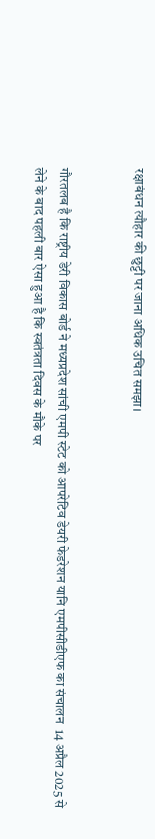रक्षाबंधन त्यौहार की छुट्टी पर जाना अधिक उचित समझा।


गौरतलब है कि राष्ट्रीय डेरी विकास बोर्ड ने मध्यप्रदेश सांची एमपी स्टेट को आपरेटिव डेयरी फेडरेशन यानि एमपीसीडीएफ का संचालन  14 अप्रैल 2025 से लेने के बाद पहली बार ऐसा हुआ है कि स्वतंत्रता दिवस के मौके पर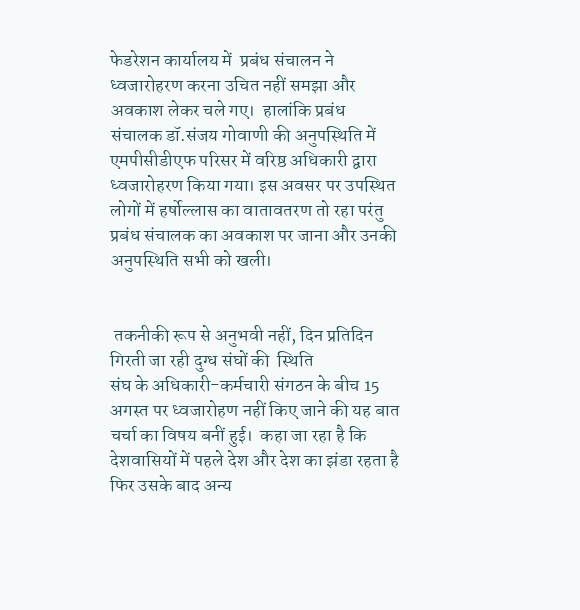फेडरेशन कार्यालय में  प्रबंध संचालन ने ध्वजारोहरण करना उचित नहीं समझा और अवकाश लेकर चले गए।  हालांकि प्रबंध संचालक डॉ.संजय गोवाणी की अनुपस्थिति में एमपीसीडीएफ परिसर में वरिष्ठ अधिकारी द्वारा ध्वजारोहरण किया गया। इस अवसर पर उपस्थित लोगों में हर्षोल्लास का वातावतरण तो रहा परंतु प्रबंध संचालक का अवकाश पर जाना और उनकी अनुपस्थिति सभी को खली।


 तकनीकी रूप से अनुभवी नहीं, दिन प्रतिदिन गिरती जा रही दुग्ध संघों की  स्थिति
संघ के अधिकारी-कर्मचारी संगठन के बीच 15 अगस्त पर ध्वजारोहण नहीं किए जाने की यह बात चर्चा का विषय बनीं हुई।  कहा जा रहा है कि देशवासियों में पहले देश और देश का झंडा रहता है फिर उसके बाद अन्य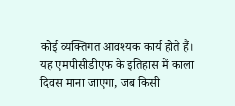कोई व्यक्तिगत आवश्यक कार्य होते हैं। यह एमपीसीडीएफ के इतिहास में काला दिवस माना जाएगा, जब किसी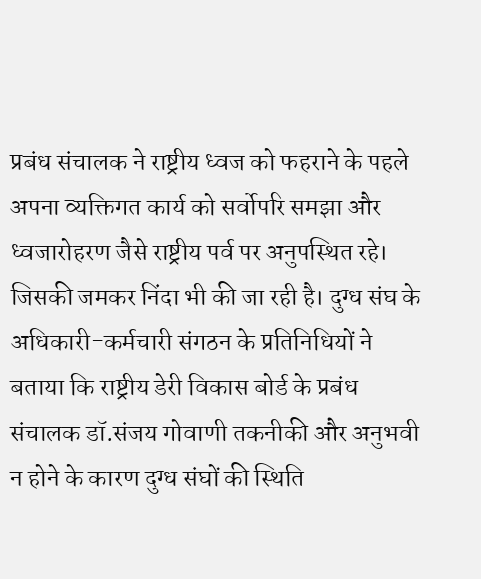प्रबंध संचालक ने राष्ट्रीय ध्वज को फहराने के पहले अपना व्यक्तिगत कार्य को सर्वोपरि समझा और ध्वजारोहरण जैसे राष्ट्रीय पर्व पर अनुपस्थित रहे। जिसकी जमकर निंदा भी की जा रही है। दुग्ध संघ के अधिकारी-कर्मचारी संगठन के प्रतिनिधियों ने बताया कि राष्ट्रीय डेरी विकास बोर्ड के प्रबंध संचालक डॉ.संजय गोवाणी तकनीकी और अनुभवी न होने के कारण दुग्ध संघों की स्थिति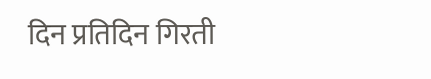दिन प्रतिदिन गिरती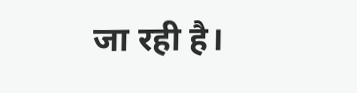जा रही है।